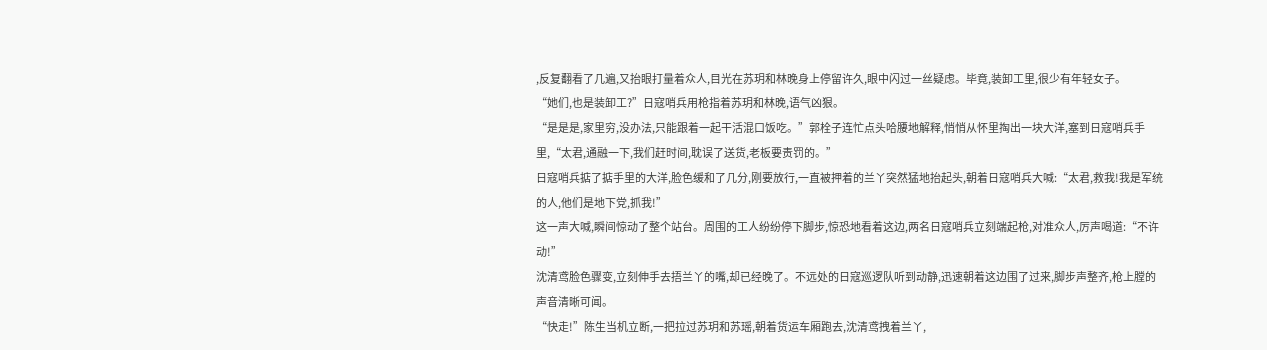,反复翻看了几遍,又抬眼打量着众人,目光在苏玥和林晚身上停留许久,眼中闪过一丝疑虑。毕竟,装卸工里,很少有年轻女子。
“她们,也是装卸工?”日寇哨兵用枪指着苏玥和林晚,语气凶狠。
“是是是,家里穷,没办法,只能跟着一起干活混口饭吃。”郭栓子连忙点头哈腰地解释,悄悄从怀里掏出一块大洋,塞到日寇哨兵手里,“太君,通融一下,我们赶时间,耽误了送货,老板要责罚的。”
日寇哨兵掂了掂手里的大洋,脸色缓和了几分,刚要放行,一直被押着的兰丫突然猛地抬起头,朝着日寇哨兵大喊:“太君,救我!我是军统的人,他们是地下党,抓我!”
这一声大喊,瞬间惊动了整个站台。周围的工人纷纷停下脚步,惊恐地看着这边,两名日寇哨兵立刻端起枪,对准众人,厉声喝道:“不许动!”
沈清鸢脸色骤变,立刻伸手去捂兰丫的嘴,却已经晚了。不远处的日寇巡逻队听到动静,迅速朝着这边围了过来,脚步声整齐,枪上膛的声音清晰可闻。
“快走!”陈生当机立断,一把拉过苏玥和苏瑶,朝着货运车厢跑去,沈清鸢拽着兰丫,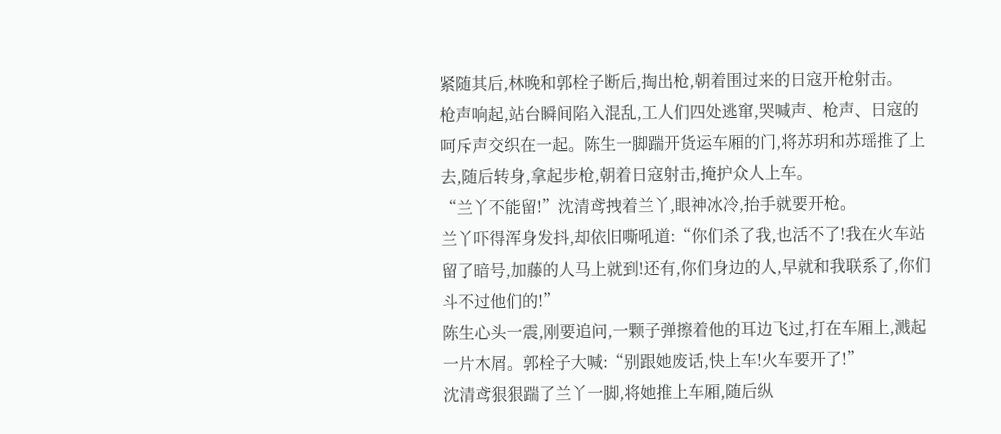紧随其后,林晚和郭栓子断后,掏出枪,朝着围过来的日寇开枪射击。
枪声响起,站台瞬间陷入混乱,工人们四处逃窜,哭喊声、枪声、日寇的呵斥声交织在一起。陈生一脚踹开货运车厢的门,将苏玥和苏瑶推了上去,随后转身,拿起步枪,朝着日寇射击,掩护众人上车。
“兰丫不能留!”沈清鸢拽着兰丫,眼神冰冷,抬手就要开枪。
兰丫吓得浑身发抖,却依旧嘶吼道:“你们杀了我,也活不了!我在火车站留了暗号,加藤的人马上就到!还有,你们身边的人,早就和我联系了,你们斗不过他们的!”
陈生心头一震,刚要追问,一颗子弹擦着他的耳边飞过,打在车厢上,溅起一片木屑。郭栓子大喊:“别跟她废话,快上车!火车要开了!”
沈清鸢狠狠踹了兰丫一脚,将她推上车厢,随后纵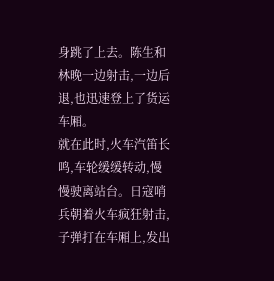身跳了上去。陈生和林晚一边射击,一边后退,也迅速登上了货运车厢。
就在此时,火车汽笛长鸣,车轮缓缓转动,慢慢驶离站台。日寇哨兵朝着火车疯狂射击,子弹打在车厢上,发出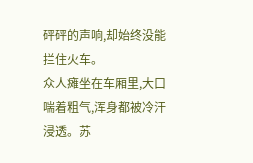砰砰的声响,却始终没能拦住火车。
众人瘫坐在车厢里,大口喘着粗气,浑身都被冷汗浸透。苏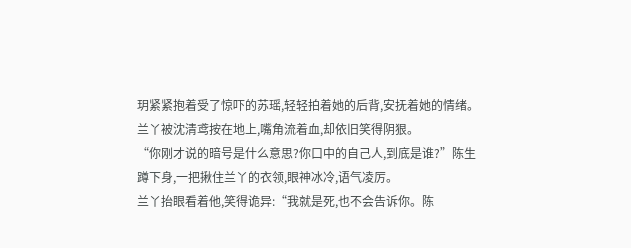玥紧紧抱着受了惊吓的苏瑶,轻轻拍着她的后背,安抚着她的情绪。兰丫被沈清鸢按在地上,嘴角流着血,却依旧笑得阴狠。
“你刚才说的暗号是什么意思?你口中的自己人,到底是谁?”陈生蹲下身,一把揪住兰丫的衣领,眼神冰冷,语气凌厉。
兰丫抬眼看着他,笑得诡异:“我就是死,也不会告诉你。陈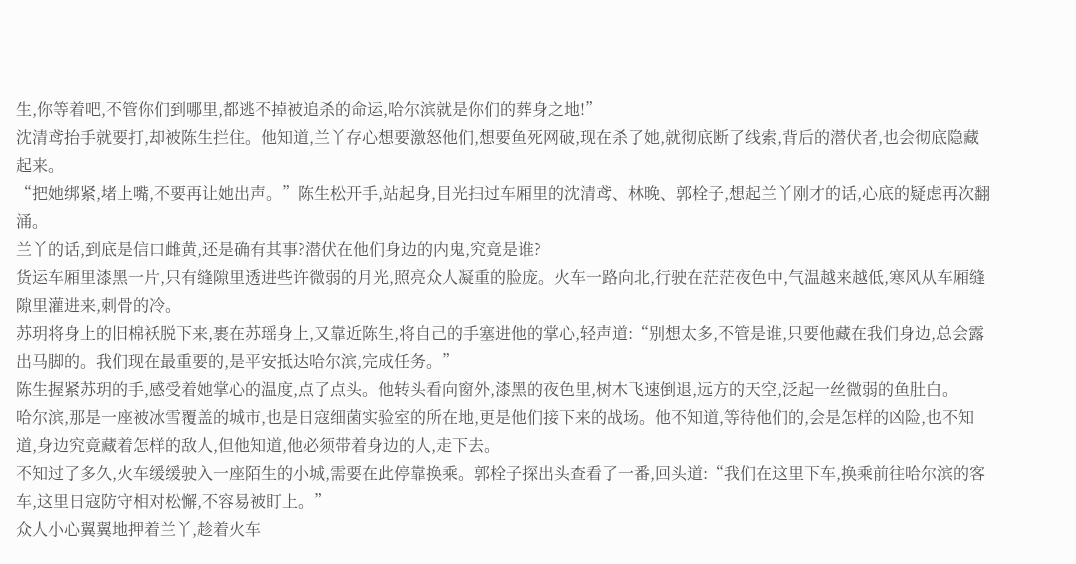生,你等着吧,不管你们到哪里,都逃不掉被追杀的命运,哈尔滨就是你们的葬身之地!”
沈清鸢抬手就要打,却被陈生拦住。他知道,兰丫存心想要激怒他们,想要鱼死网破,现在杀了她,就彻底断了线索,背后的潜伏者,也会彻底隐藏起来。
“把她绑紧,堵上嘴,不要再让她出声。”陈生松开手,站起身,目光扫过车厢里的沈清鸢、林晚、郭栓子,想起兰丫刚才的话,心底的疑虑再次翻涌。
兰丫的话,到底是信口雌黄,还是确有其事?潜伏在他们身边的内鬼,究竟是谁?
货运车厢里漆黑一片,只有缝隙里透进些许微弱的月光,照亮众人凝重的脸庞。火车一路向北,行驶在茫茫夜色中,气温越来越低,寒风从车厢缝隙里灌进来,刺骨的冷。
苏玥将身上的旧棉袄脱下来,裹在苏瑶身上,又靠近陈生,将自己的手塞进他的掌心,轻声道:“别想太多,不管是谁,只要他藏在我们身边,总会露出马脚的。我们现在最重要的,是平安抵达哈尔滨,完成任务。”
陈生握紧苏玥的手,感受着她掌心的温度,点了点头。他转头看向窗外,漆黑的夜色里,树木飞速倒退,远方的天空,泛起一丝微弱的鱼肚白。
哈尔滨,那是一座被冰雪覆盖的城市,也是日寇细菌实验室的所在地,更是他们接下来的战场。他不知道,等待他们的,会是怎样的凶险,也不知道,身边究竟藏着怎样的敌人,但他知道,他必须带着身边的人,走下去。
不知过了多久,火车缓缓驶入一座陌生的小城,需要在此停靠换乘。郭栓子探出头查看了一番,回头道:“我们在这里下车,换乘前往哈尔滨的客车,这里日寇防守相对松懈,不容易被盯上。”
众人小心翼翼地押着兰丫,趁着火车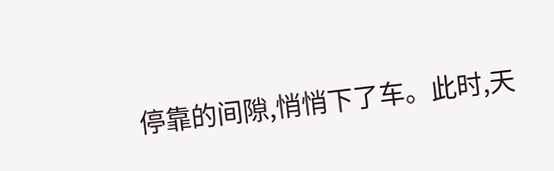停靠的间隙,悄悄下了车。此时,天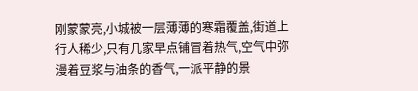刚蒙蒙亮,小城被一层薄薄的寒霜覆盖,街道上行人稀少,只有几家早点铺冒着热气,空气中弥漫着豆浆与油条的香气,一派平静的景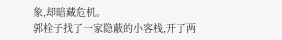象,却暗藏危机。
郭栓子找了一家隐蔽的小客栈,开了两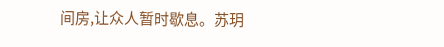间房,让众人暂时歇息。苏玥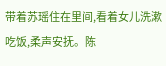带着苏瑶住在里间,看着女儿洗漱吃饭,柔声安抚。陈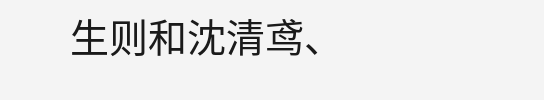生则和沈清鸢、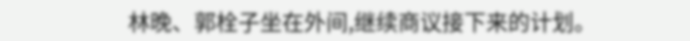林晚、郭栓子坐在外间,继续商议接下来的计划。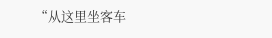“从这里坐客车